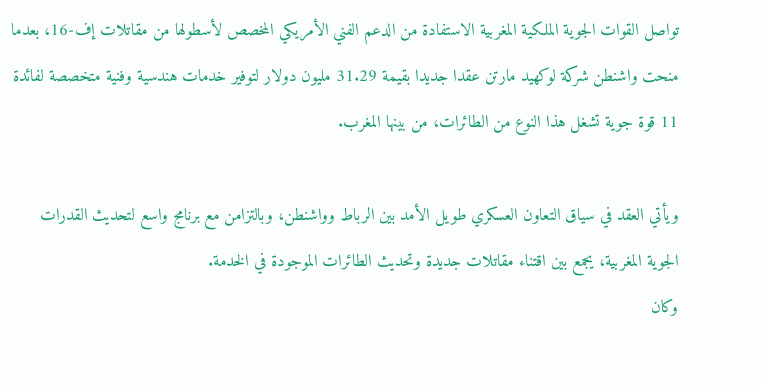تواصل القوات الجوية الملكية المغربية الاستفادة من الدعم الفني الأمريكي المخصص لأسطولها من مقاتلات إف-16، بعدما منحت واشنطن شركة لوكهيد مارتن عقدا جديدا بقيمة 31.29 مليون دولار لتوفير خدمات هندسية وفنية متخصصة لفائدة 11 قوة جوية تشغل هذا النوع من الطائرات، من بينها المغرب.

ويأتي العقد في سياق التعاون العسكري طويل الأمد بين الرباط وواشنطن، وبالتزامن مع برنامج واسع لتحديث القدرات الجوية المغربية، يجمع بين اقتناء مقاتلات جديدة وتحديث الطائرات الموجودة في الخدمة.
وكان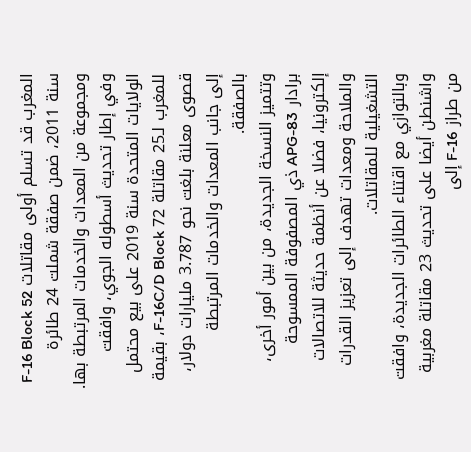المغرب قد تسلم أولى مقاتلات F-16 Block 52 سنة 2011، ضمن صفقة شملت 24 طائرة ومجموعة من المعدات والخدمات المرتبطة بها.
وفي إطار تحديث أسطوله الجوي، وافقت الولايات المتحدة سنة 2019 على بيع محتمل للمغرب لـ25 مقاتلة F-16C/D Block 72، بقيمة قصوى معلنة بلغت نحو 3.787 مليارات دولار، إلى جانب المعدات والخدمات المرتبطة بالصفقة.
وتتميز النسخة الجديدة، من بين أمور أخرى، برادار APG-83 ذي المصفوفة الممسوحة إلكترونيا، فضلا عن أنظمة حديثة للاتصالات والملاحة ومعدات تهدف إلى تعزيز القدرات التشغيلية للمقاتلات.
وبالتوازي مع اقتناء الطائرات الجديدة، وافقت واشنطن أيضا على تحديث 23 مقاتلة مغربية من طراز F-16 إلى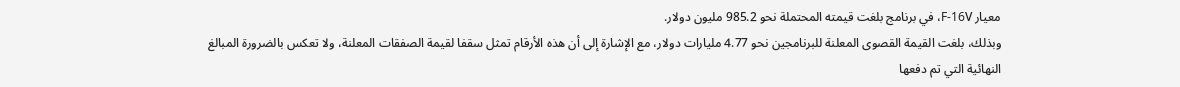معيار F-16V، في برنامج بلغت قيمته المحتملة نحو 985.2 مليون دولار.
وبذلك، بلغت القيمة القصوى المعلنة للبرنامجين نحو 4.77 مليارات دولار، مع الإشارة إلى أن هذه الأرقام تمثل سقفا لقيمة الصفقات المعلنة، ولا تعكس بالضرورة المبالغ النهائية التي تم دفعها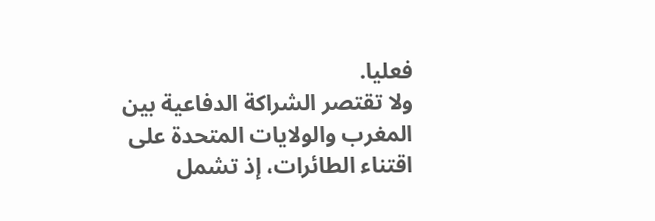فعليا.
ولا تقتصر الشراكة الدفاعية بين المغرب والولايات المتحدة على اقتناء الطائرات، إذ تشمل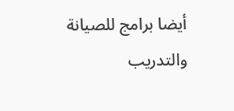أيضا برامج للصيانة والتدريب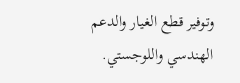وتوفير قطع الغيار والدعم الهندسي واللوجستي.